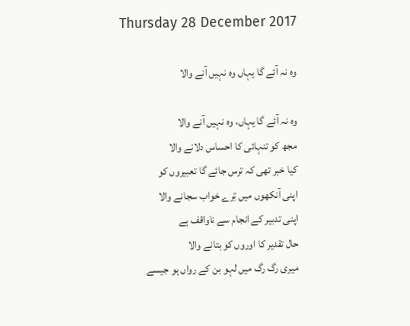Thursday 28 December 2017

وہ نہ آئے گا یہاں وہ نہیں آنے والا

وہ نہ آئے گا یہاں، وہ نہیں آنے والا
مجھ کو تنہائی کا احساس دلانے والا
کیا خبر تھی کہ ترس جائے گا تعبیروں کو
اپنی آنکھوں میں تِرے خواب سجانے والا
اپنی تدبیر کے انجام سے ناواقف ہے
حال تقدیر کا اوروں کو بتانے والا
میری رگ رگ میں لہو بن کے رواں ہو جیسے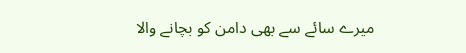میرے سائے سے بھی دامن کو بچانے والا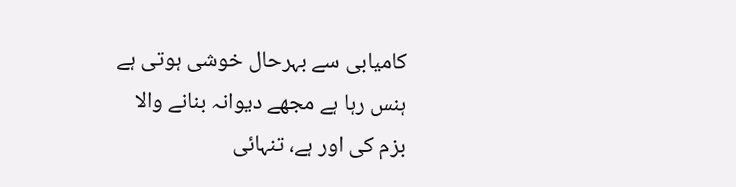کامیابی سے بہرحال خوشی ہوتی ہے
ہنس رہا ہے مجھے دیوانہ بنانے والا
بزم کی اور ہے، تنہائی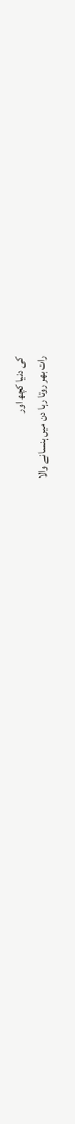کی دنیا کچھ اور
رات بھر روتا رہا دن میں ہنسانے والا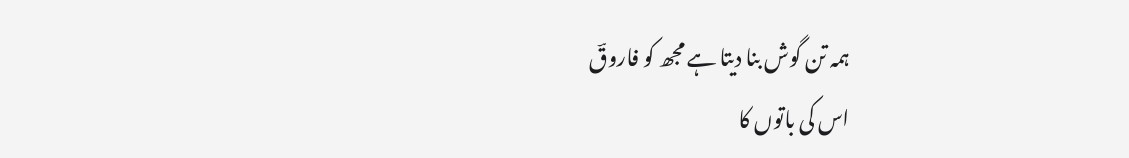ہمہ تن گوش بنا دیتا ہے مجھ کو فاروقؔ
اس کی باتوں کا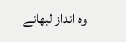وہ انداز لبھانے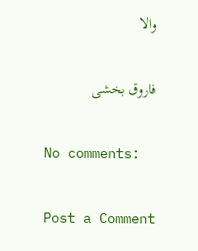والا

فاروق بخشی

No comments:

Post a Comment